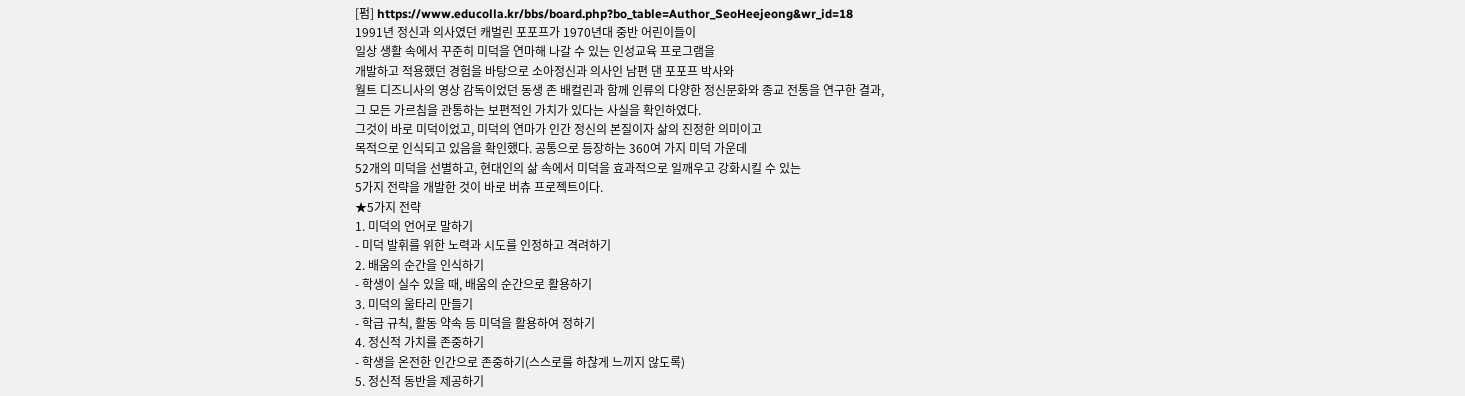[펌] https://www.educolla.kr/bbs/board.php?bo_table=Author_SeoHeejeong&wr_id=18
1991년 정신과 의사였던 캐벌린 포포프가 1970년대 중반 어린이들이
일상 생활 속에서 꾸준히 미덕을 연마해 나갈 수 있는 인성교육 프로그램을
개발하고 적용했던 경험을 바탕으로 소아정신과 의사인 남편 댄 포포프 박사와
월트 디즈니사의 영상 감독이었던 동생 존 배컬린과 함께 인류의 다양한 정신문화와 종교 전통을 연구한 결과,
그 모든 가르침을 관통하는 보편적인 가치가 있다는 사실을 확인하였다.
그것이 바로 미덕이었고, 미덕의 연마가 인간 정신의 본질이자 삶의 진정한 의미이고
목적으로 인식되고 있음을 확인했다. 공통으로 등장하는 360여 가지 미덕 가운데
52개의 미덕을 선별하고, 현대인의 삶 속에서 미덕을 효과적으로 일깨우고 강화시킬 수 있는
5가지 전략을 개발한 것이 바로 버츄 프로젝트이다.
★5가지 전략
1. 미덕의 언어로 말하기
- 미덕 발휘를 위한 노력과 시도를 인정하고 격려하기
2. 배움의 순간을 인식하기
- 학생이 실수 있을 때, 배움의 순간으로 활용하기
3. 미덕의 울타리 만들기
- 학급 규칙, 활동 약속 등 미덕을 활용하여 정하기
4. 정신적 가치를 존중하기
- 학생을 온전한 인간으로 존중하기(스스로를 하찮게 느끼지 않도록)
5. 정신적 동반을 제공하기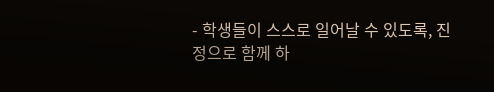- 학생들이 스스로 일어날 수 있도록, 진정으로 함께 하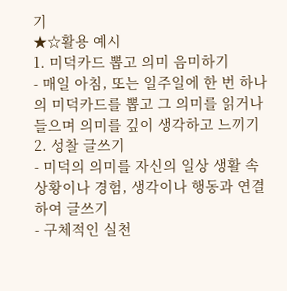기
★☆활용 예시
1. 미덕카드 뽑고 의미 음미하기
- 매일 아침, 또는 일주일에 한 번 하나의 미덕카드를 뽑고 그 의미를 읽거나 들으며 의미를 깊이 생각하고 느끼기
2. 성찰 글쓰기
- 미덕의 의미를 자신의 일상 생활 속 상황이나 경험, 생각이나 행동과 연결하여 글쓰기
- 구체적인 실천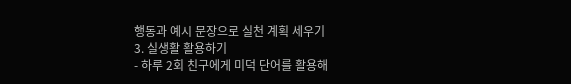행동과 예시 문장으로 실천 계획 세우기
3. 실생활 활용하기
- 하루 2회 친구에게 미덕 단어를 활용해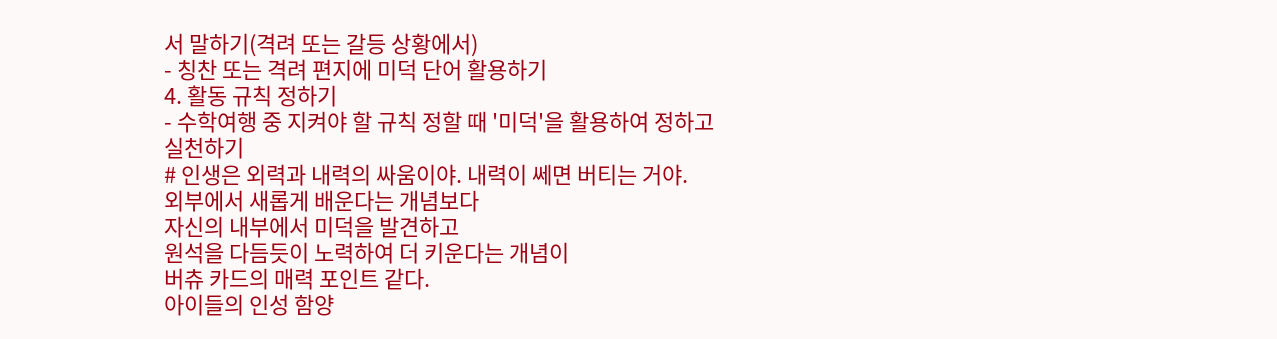서 말하기(격려 또는 갈등 상황에서)
- 칭찬 또는 격려 편지에 미덕 단어 활용하기
4. 활동 규칙 정하기
- 수학여행 중 지켜야 할 규칙 정할 때 '미덕'을 활용하여 정하고 실천하기
# 인생은 외력과 내력의 싸움이야. 내력이 쎄면 버티는 거야.
외부에서 새롭게 배운다는 개념보다
자신의 내부에서 미덕을 발견하고
원석을 다듬듯이 노력하여 더 키운다는 개념이
버츄 카드의 매력 포인트 같다.
아이들의 인성 함양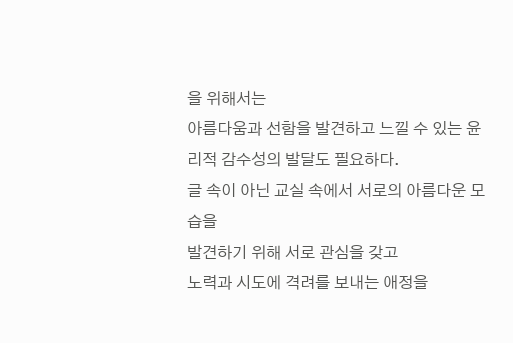을 위해서는
아름다움과 선함을 발견하고 느낄 수 있는 윤리적 감수성의 발달도 필요하다.
글 속이 아닌 교실 속에서 서로의 아름다운 모습을
발견하기 위해 서로 관심을 갖고
노력과 시도에 격려를 보내는 애정을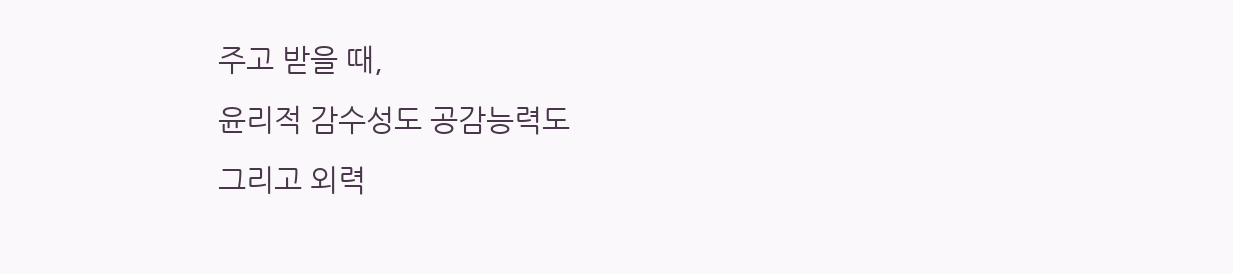주고 받을 때,
윤리적 감수성도 공감능력도
그리고 외력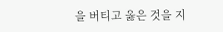을 버티고 옳은 것을 지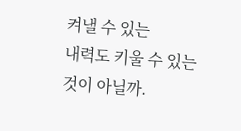켜낼 수 있는
내력도 키울 수 있는 것이 아닐까.